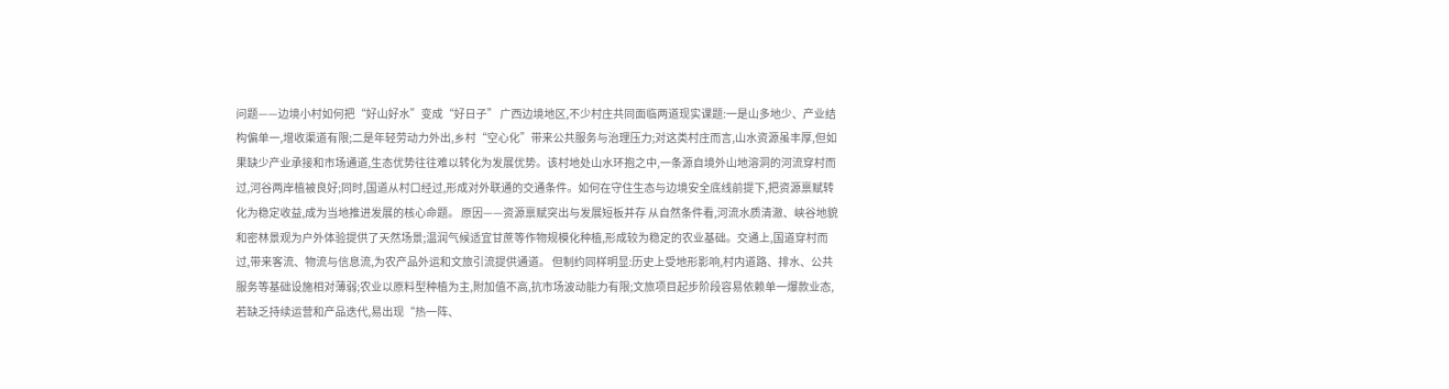问题——边境小村如何把“好山好水”变成“好日子” 广西边境地区,不少村庄共同面临两道现实课题:一是山多地少、产业结构偏单一,增收渠道有限;二是年轻劳动力外出,乡村“空心化”带来公共服务与治理压力;对这类村庄而言,山水资源虽丰厚,但如果缺少产业承接和市场通道,生态优势往往难以转化为发展优势。该村地处山水环抱之中,一条源自境外山地溶洞的河流穿村而过,河谷两岸植被良好;同时,国道从村口经过,形成对外联通的交通条件。如何在守住生态与边境安全底线前提下,把资源禀赋转化为稳定收益,成为当地推进发展的核心命题。 原因——资源禀赋突出与发展短板并存 从自然条件看,河流水质清澈、峡谷地貌和密林景观为户外体验提供了天然场景;温润气候适宜甘蔗等作物规模化种植,形成较为稳定的农业基础。交通上,国道穿村而过,带来客流、物流与信息流,为农产品外运和文旅引流提供通道。 但制约同样明显:历史上受地形影响,村内道路、排水、公共服务等基础设施相对薄弱;农业以原料型种植为主,附加值不高,抗市场波动能力有限;文旅项目起步阶段容易依赖单一爆款业态,若缺乏持续运营和产品迭代,易出现“热一阵、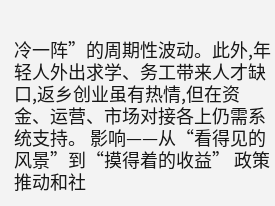冷一阵”的周期性波动。此外,年轻人外出求学、务工带来人才缺口,返乡创业虽有热情,但在资金、运营、市场对接各上仍需系统支持。 影响——从“看得见的风景”到“摸得着的收益” 政策推动和社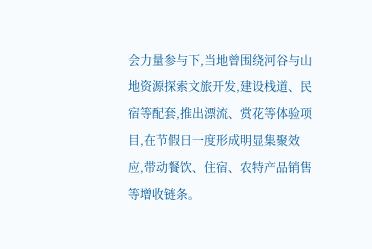会力量参与下,当地曾围绕河谷与山地资源探索文旅开发,建设栈道、民宿等配套,推出漂流、赏花等体验项目,在节假日一度形成明显集聚效应,带动餐饮、住宿、农特产品销售等增收链条。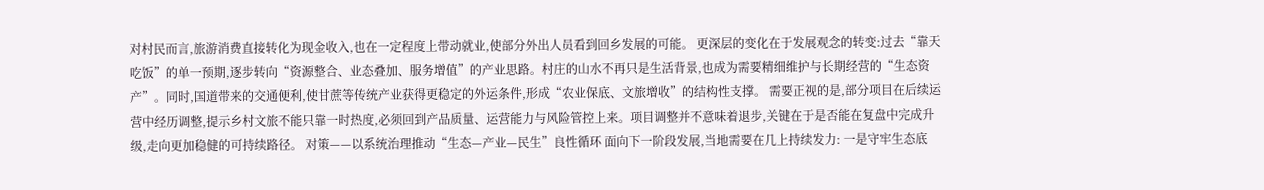对村民而言,旅游消费直接转化为现金收入,也在一定程度上带动就业,使部分外出人员看到回乡发展的可能。 更深层的变化在于发展观念的转变:过去“靠天吃饭”的单一预期,逐步转向“资源整合、业态叠加、服务增值”的产业思路。村庄的山水不再只是生活背景,也成为需要精细维护与长期经营的“生态资产”。同时,国道带来的交通便利,使甘蔗等传统产业获得更稳定的外运条件,形成“农业保底、文旅增收”的结构性支撑。 需要正视的是,部分项目在后续运营中经历调整,提示乡村文旅不能只靠一时热度,必须回到产品质量、运营能力与风险管控上来。项目调整并不意味着退步,关键在于是否能在复盘中完成升级,走向更加稳健的可持续路径。 对策——以系统治理推动“生态—产业—民生”良性循环 面向下一阶段发展,当地需要在几上持续发力: 一是守牢生态底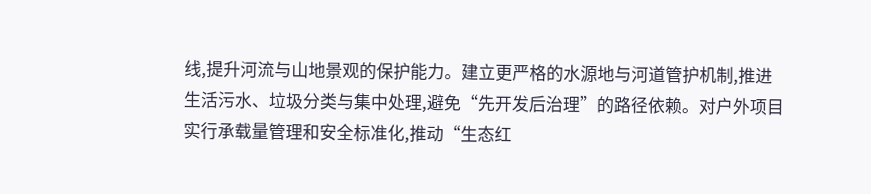线,提升河流与山地景观的保护能力。建立更严格的水源地与河道管护机制,推进生活污水、垃圾分类与集中处理,避免“先开发后治理”的路径依赖。对户外项目实行承载量管理和安全标准化,推动“生态红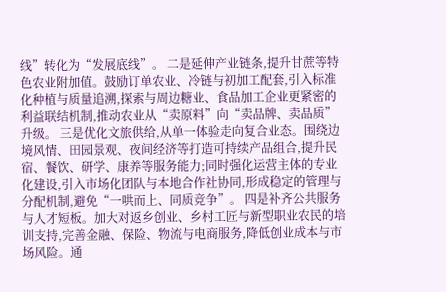线”转化为“发展底线”。 二是延伸产业链条,提升甘蔗等特色农业附加值。鼓励订单农业、冷链与初加工配套,引入标准化种植与质量追溯,探索与周边糖业、食品加工企业更紧密的利益联结机制,推动农业从“卖原料”向“卖品牌、卖品质”升级。 三是优化文旅供给,从单一体验走向复合业态。围绕边境风情、田园景观、夜间经济等打造可持续产品组合,提升民宿、餐饮、研学、康养等服务能力;同时强化运营主体的专业化建设,引入市场化团队与本地合作社协同,形成稳定的管理与分配机制,避免“一哄而上、同质竞争”。 四是补齐公共服务与人才短板。加大对返乡创业、乡村工匠与新型职业农民的培训支持,完善金融、保险、物流与电商服务,降低创业成本与市场风险。通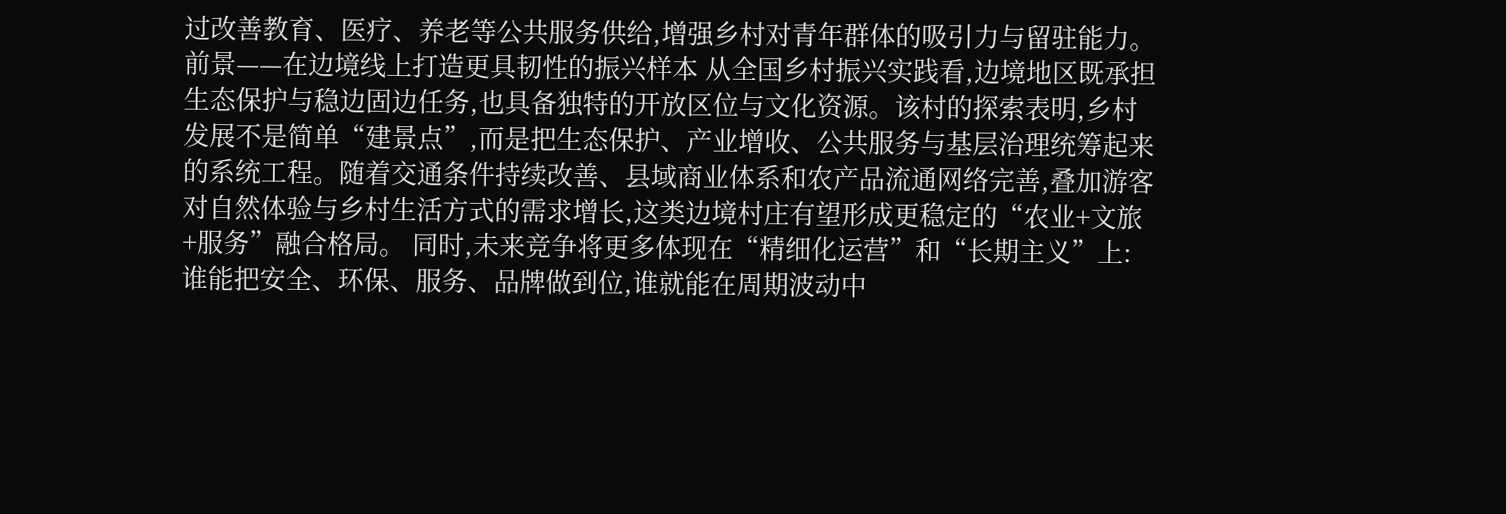过改善教育、医疗、养老等公共服务供给,增强乡村对青年群体的吸引力与留驻能力。 前景——在边境线上打造更具韧性的振兴样本 从全国乡村振兴实践看,边境地区既承担生态保护与稳边固边任务,也具备独特的开放区位与文化资源。该村的探索表明,乡村发展不是简单“建景点”,而是把生态保护、产业增收、公共服务与基层治理统筹起来的系统工程。随着交通条件持续改善、县域商业体系和农产品流通网络完善,叠加游客对自然体验与乡村生活方式的需求增长,这类边境村庄有望形成更稳定的“农业+文旅+服务”融合格局。 同时,未来竞争将更多体现在“精细化运营”和“长期主义”上:谁能把安全、环保、服务、品牌做到位,谁就能在周期波动中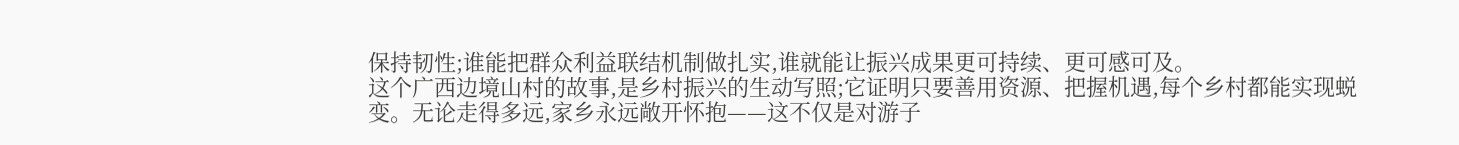保持韧性;谁能把群众利益联结机制做扎实,谁就能让振兴成果更可持续、更可感可及。
这个广西边境山村的故事,是乡村振兴的生动写照;它证明只要善用资源、把握机遇,每个乡村都能实现蜕变。无论走得多远,家乡永远敞开怀抱——这不仅是对游子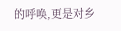的呼唤,更是对乡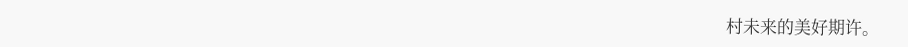村未来的美好期许。